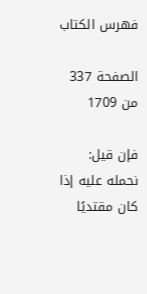فهرس الكتاب

الصفحة 337 من 1709

فإن قيل: نحمله عليه إذا كان مقتديًا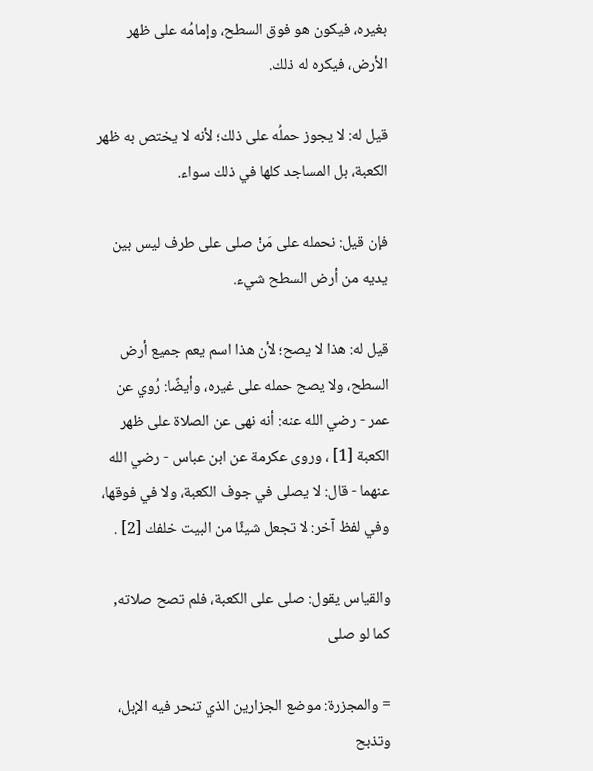بغيره، فيكون هو فوق السطح، وإمامُه على ظهر الأرض، فيكره له ذلك.

قيل له: لا يجوز حملُه على ذلك؛ لأنه لا يختص به ظهر الكعبة، بل المساجد كلها في ذلك سواء.

فإن قيل: نحمله على مَنْ صلى على طرف ليس بين يديه من أرض السطح شيء.

قيل له: هذا لا يصح؛ لأن هذا اسم يعم جميع أرض السطح، ولا يصح حمله على غيره، وأيضًا: رُوي عن عمر - رضي الله عنه: أنه نهى عن الصلاة على ظهر الكعبة [1] ، وروى عكرمة عن ابن عباس - رضي الله عنهما - قال: لا يصلى في جوف الكعبة، ولا في فوقها، وفي لفظ آخر: لا تجعل شيئًا من البيت خلفك [2] .

والقياس يقول: صلى على الكعبة، فلم تصح صلاته, كما لو صلى

= والمجزرة: موضع الجزارين الذي تنحر فيه الإبل، وتذبح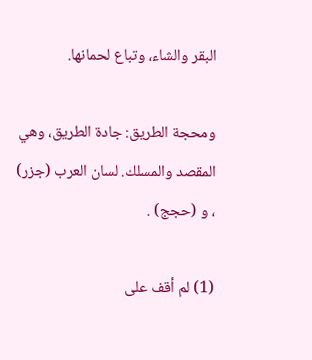البقر والشاء، وتباع لحمانها.

ومحجة الطريق: جادة الطريق، وهي المقصد والمسلك. لسان العرب (جزر) ، و (حجج) .

(1) لم أقف على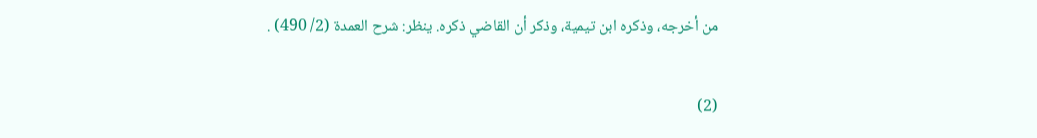من أخرجه، وذكره ابن تيمية، وذكر أن القاضي ذكره. ينظر: شرح العمدة (2/ 490) .

(2)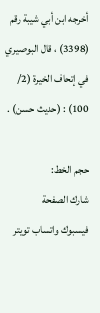أخرجه ابن أبي شيبة رقم (3398) ، قال البوصيري في إتحاف الخيرة (2/ 100) : (حديث حسن) .

حجم الخط:
شارك الصفحة
فيسبوك واتساب تويتر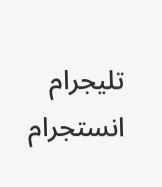تليجرام انستجرام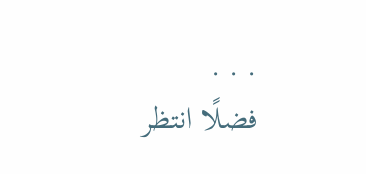. . .
فضلًا انتظر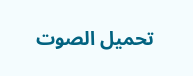تحميل الصوت